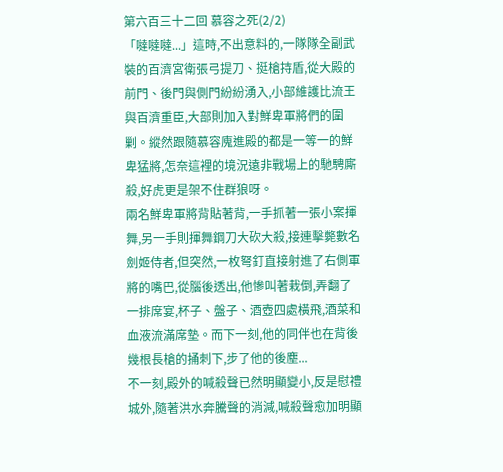第六百三十二回 慕容之死(2/2)
「噠噠噠...」這時,不出意料的,一隊隊全副武裝的百濟宮衛張弓提刀、挺槍持盾,從大殿的前門、後門與側門紛紛湧入,小部維護比流王與百濟重臣,大部則加入對鮮卑軍將們的圍剿。縱然跟隨慕容廆進殿的都是一等一的鮮卑猛將,怎奈這裡的境況遠非戰場上的馳騁廝殺,好虎更是架不住群狼呀。
兩名鮮卑軍將背貼著背,一手抓著一張小案揮舞,另一手則揮舞鋼刀大砍大殺,接連擊斃數名劍姬侍者,但突然,一枚弩釘直接射進了右側軍將的嘴巴,從腦後透出,他慘叫著栽倒,弄翻了一排席宴,杯子、盤子、酒壺四處橫飛,酒菜和血液流滿席墊。而下一刻,他的同伴也在背後幾根長槍的捅刺下,步了他的後塵...
不一刻,殿外的喊殺聲已然明顯變小,反是慰禮城外,隨著洪水奔騰聲的消減,喊殺聲愈加明顯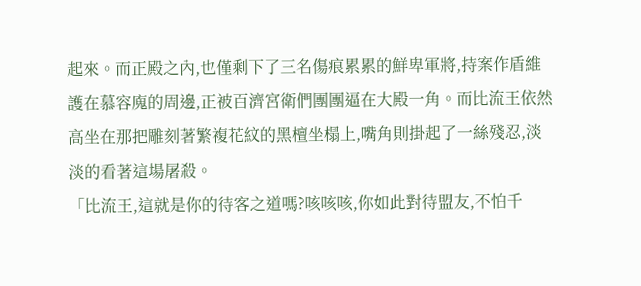起來。而正殿之內,也僅剩下了三名傷痕累累的鮮卑軍將,持案作盾維護在慕容廆的周邊,正被百濟宮衛們團團逼在大殿一角。而比流王依然高坐在那把雕刻著繁複花紋的黑檀坐榻上,嘴角則掛起了一絲殘忍,淡淡的看著這場屠殺。
「比流王,這就是你的待客之道嗎?咳咳咳,你如此對待盟友,不怕千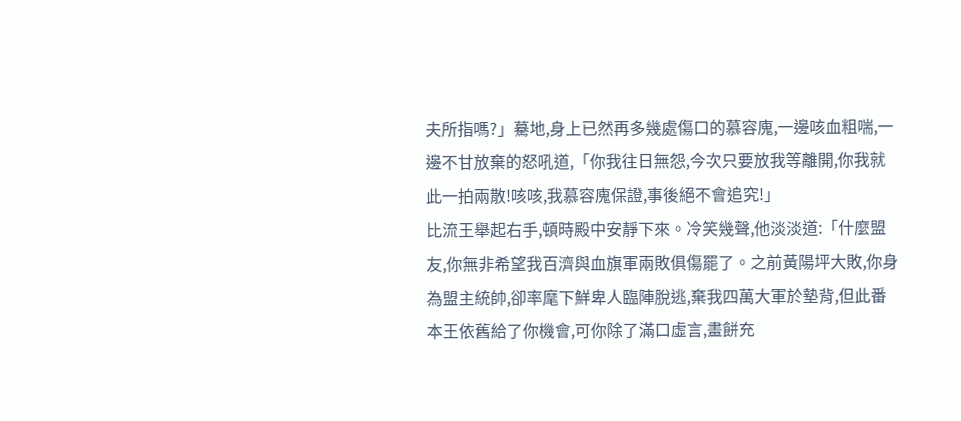夫所指嗎?」驀地,身上已然再多幾處傷口的慕容廆,一邊咳血粗喘,一邊不甘放棄的怒吼道,「你我往日無怨,今次只要放我等離開,你我就此一拍兩散!咳咳,我慕容廆保證,事後絕不會追究!」
比流王舉起右手,頓時殿中安靜下來。冷笑幾聲,他淡淡道:「什麼盟友,你無非希望我百濟與血旗軍兩敗俱傷罷了。之前黃陽坪大敗,你身為盟主統帥,卻率麾下鮮卑人臨陣脫逃,棄我四萬大軍於墊背,但此番本王依舊給了你機會,可你除了滿口虛言,畫餅充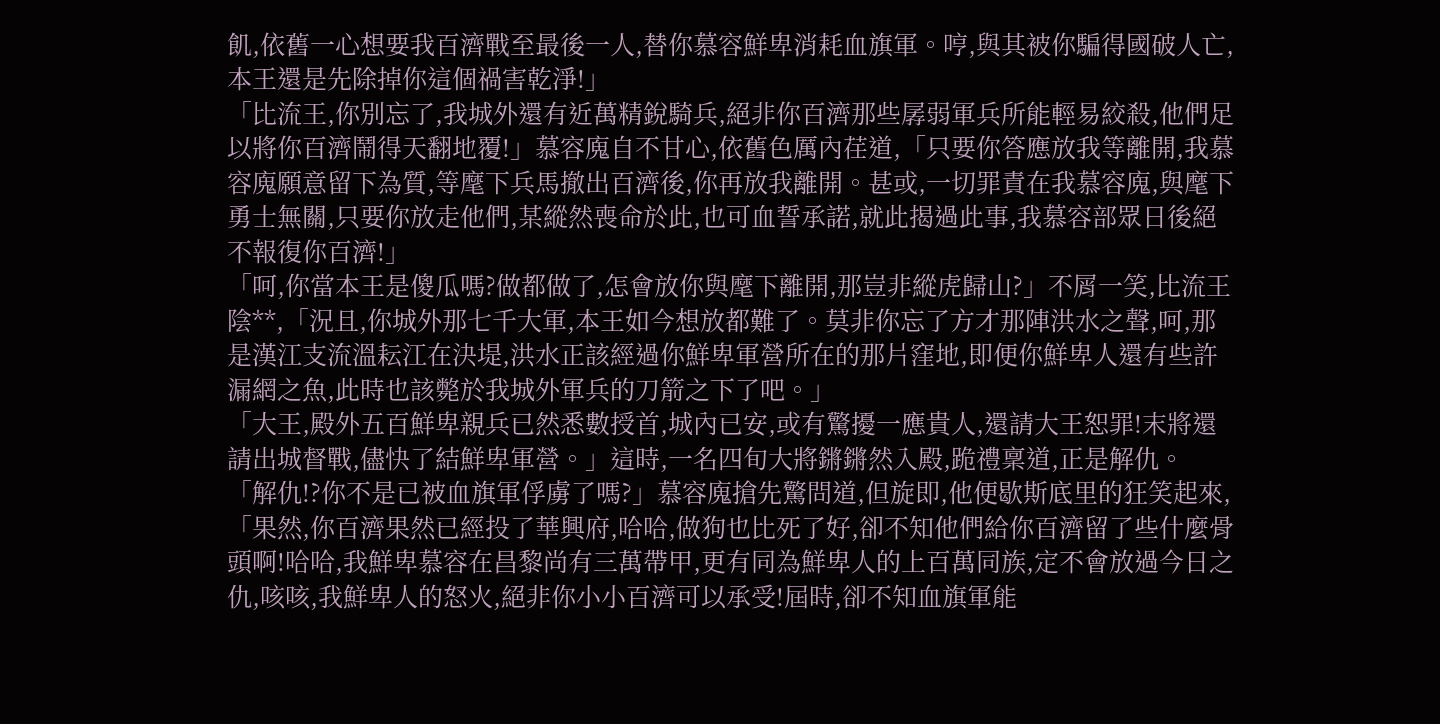飢,依舊一心想要我百濟戰至最後一人,替你慕容鮮卑消耗血旗軍。哼,與其被你騙得國破人亡,本王還是先除掉你這個禍害乾淨!」
「比流王,你別忘了,我城外還有近萬精銳騎兵,絕非你百濟那些孱弱軍兵所能輕易絞殺,他們足以將你百濟鬧得天翻地覆!」慕容廆自不甘心,依舊色厲內荏道,「只要你答應放我等離開,我慕容廆願意留下為質,等麾下兵馬撤出百濟後,你再放我離開。甚或,一切罪責在我慕容廆,與麾下勇士無關,只要你放走他們,某縱然喪命於此,也可血誓承諾,就此揭過此事,我慕容部眾日後絕不報復你百濟!」
「呵,你當本王是傻瓜嗎?做都做了,怎會放你與麾下離開,那豈非縱虎歸山?」不屑一笑,比流王陰**,「況且,你城外那七千大軍,本王如今想放都難了。莫非你忘了方才那陣洪水之聲,呵,那是漢江支流溫耘江在決堤,洪水正該經過你鮮卑軍營所在的那片窪地,即便你鮮卑人還有些許漏網之魚,此時也該斃於我城外軍兵的刀箭之下了吧。」
「大王,殿外五百鮮卑親兵已然悉數授首,城內已安,或有驚擾一應貴人,還請大王恕罪!末將還請出城督戰,儘快了結鮮卑軍營。」這時,一名四旬大將鏘鏘然入殿,跪禮稟道,正是解仇。
「解仇!?你不是已被血旗軍俘虜了嗎?」慕容廆搶先驚問道,但旋即,他便歇斯底里的狂笑起來,「果然,你百濟果然已經投了華興府,哈哈,做狗也比死了好,卻不知他們給你百濟留了些什麼骨頭啊!哈哈,我鮮卑慕容在昌黎尚有三萬帶甲,更有同為鮮卑人的上百萬同族,定不會放過今日之仇,咳咳,我鮮卑人的怒火,絕非你小小百濟可以承受!屆時,卻不知血旗軍能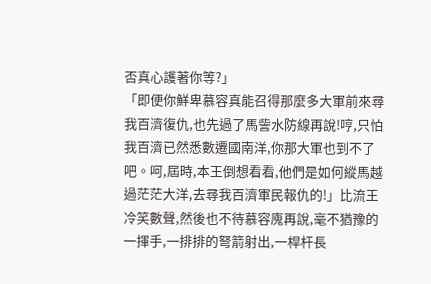否真心護著你等?」
「即便你鮮卑慕容真能召得那麼多大軍前來尋我百濟復仇,也先過了馬訾水防線再說!哼,只怕我百濟已然悉數遷國南洋,你那大軍也到不了吧。呵,屆時,本王倒想看看,他們是如何縱馬越過茫茫大洋,去尋我百濟軍民報仇的!」比流王冷笑數聲,然後也不待慕容廆再說,毫不猶豫的一揮手,一排排的弩箭射出,一桿杆長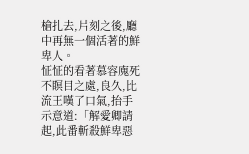槍扎去,片刻之後,廳中再無一個活著的鮮卑人。
怔怔的看著慕容廆死不瞑目之處,良久,比流王嘆了口氣,抬手示意道:「解愛卿請起,此番斬殺鮮卑惡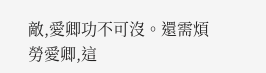敵,愛卿功不可沒。還需煩勞愛卿,這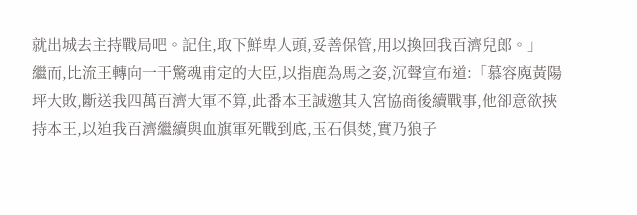就出城去主持戰局吧。記住,取下鮮卑人頭,妥善保管,用以換回我百濟兒郎。」
繼而,比流王轉向一干驚魂甫定的大臣,以指鹿為馬之姿,沉聲宣布道:「慕容廆黃陽坪大敗,斷送我四萬百濟大軍不算,此番本王誠邀其入宮協商後續戰事,他卻意欲挾持本王,以迫我百濟繼續與血旗軍死戰到底,玉石俱焚,實乃狼子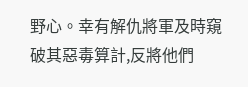野心。幸有解仇將軍及時窺破其惡毒算計,反將他們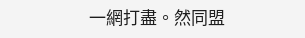一網打盡。然同盟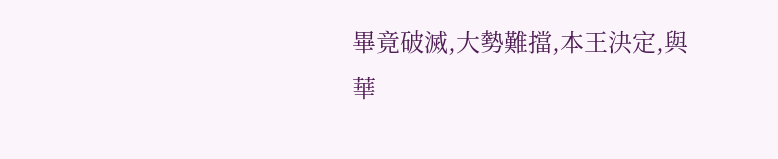畢竟破滅,大勢難擋,本王決定,與華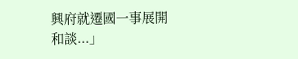興府就遷國一事展開和談...」